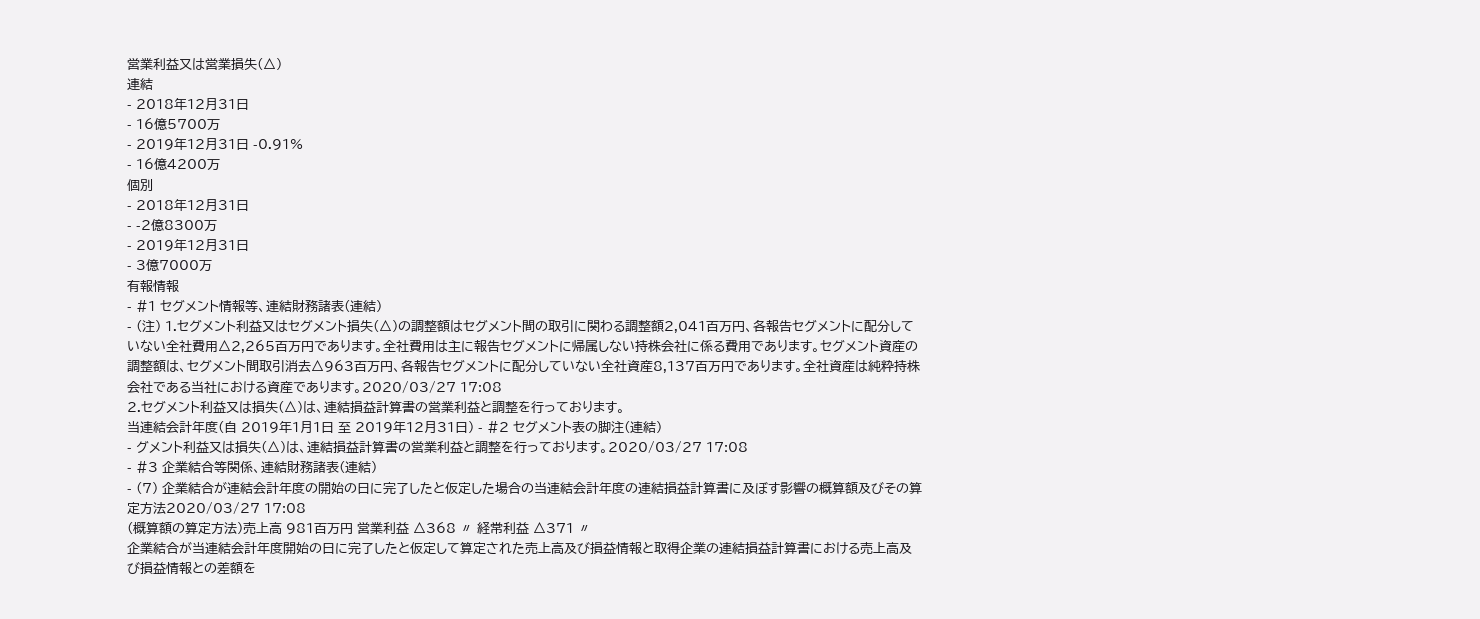営業利益又は営業損失(△)
連結
- 2018年12月31日
- 16億5700万
- 2019年12月31日 -0.91%
- 16億4200万
個別
- 2018年12月31日
- -2億8300万
- 2019年12月31日
- 3億7000万
有報情報
- #1 セグメント情報等、連結財務諸表(連結)
- (注) 1.セグメント利益又はセグメント損失(△)の調整額はセグメント間の取引に関わる調整額2,041百万円、各報告セグメントに配分していない全社費用△2,265百万円であります。全社費用は主に報告セグメントに帰属しない持株会社に係る費用であります。セグメント資産の調整額は、セグメント間取引消去△963百万円、各報告セグメントに配分していない全社資産8,137百万円であります。全社資産は純粋持株会社である当社における資産であります。2020/03/27 17:08
2.セグメント利益又は損失(△)は、連結損益計算書の営業利益と調整を行っております。
当連結会計年度(自 2019年1月1日 至 2019年12月31日) - #2 セグメント表の脚注(連結)
- グメント利益又は損失(△)は、連結損益計算書の営業利益と調整を行っております。2020/03/27 17:08
- #3 企業結合等関係、連結財務諸表(連結)
- (7) 企業結合が連結会計年度の開始の日に完了したと仮定した場合の当連結会計年度の連結損益計算書に及ぼす影響の概算額及びその算定方法2020/03/27 17:08
(概算額の算定方法)売上高 981百万円 営業利益 △368 〃 経常利益 △371 〃
企業結合が当連結会計年度開始の日に完了したと仮定して算定された売上高及び損益情報と取得企業の連結損益計算書における売上高及び損益情報との差額を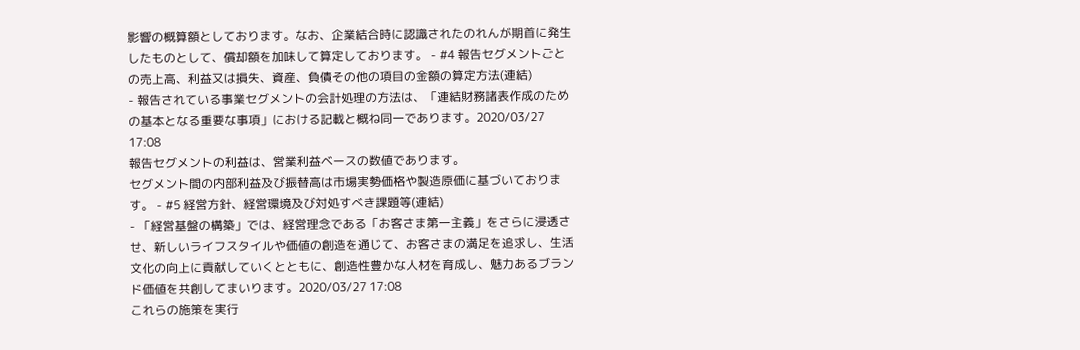影響の概算額としております。なお、企業結合時に認識されたのれんが期首に発生したものとして、償却額を加味して算定しております。 - #4 報告セグメントごとの売上高、利益又は損失、資産、負債その他の項目の金額の算定方法(連結)
- 報告されている事業セグメントの会計処理の方法は、「連結財務諸表作成のための基本となる重要な事項」における記載と概ね同一であります。2020/03/27 17:08
報告セグメントの利益は、営業利益ベースの数値であります。
セグメント間の内部利益及び振替高は市場実勢価格や製造原価に基づいております。 - #5 経営方針、経営環境及び対処すべき課題等(連結)
- 「経営基盤の構築」では、経営理念である「お客さま第一主義」をさらに浸透させ、新しいライフスタイルや価値の創造を通じて、お客さまの満足を追求し、生活文化の向上に貢献していくとともに、創造性豊かな人材を育成し、魅力あるブランド価値を共創してまいります。2020/03/27 17:08
これらの施策を実行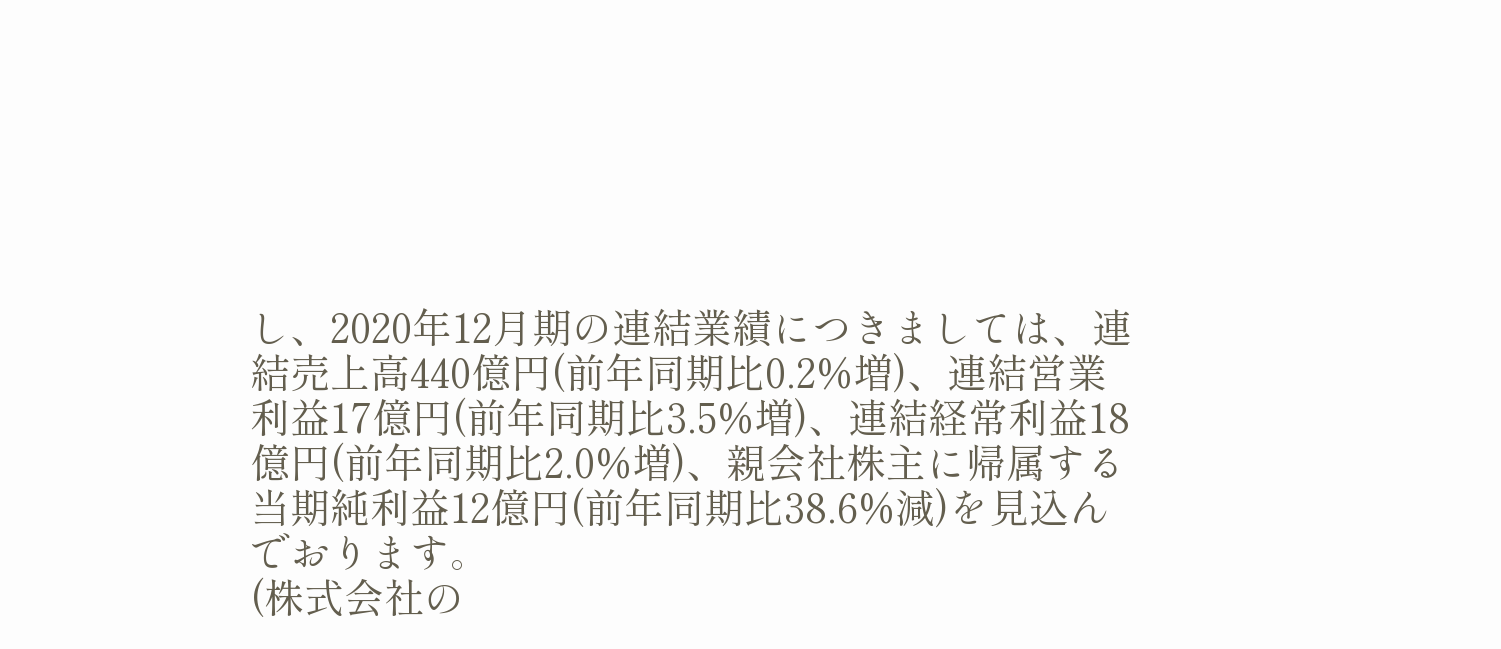し、2020年12月期の連結業績につきましては、連結売上高440億円(前年同期比0.2%増)、連結営業利益17億円(前年同期比3.5%増)、連結経常利益18億円(前年同期比2.0%増)、親会社株主に帰属する当期純利益12億円(前年同期比38.6%減)を見込んでおります。
(株式会社の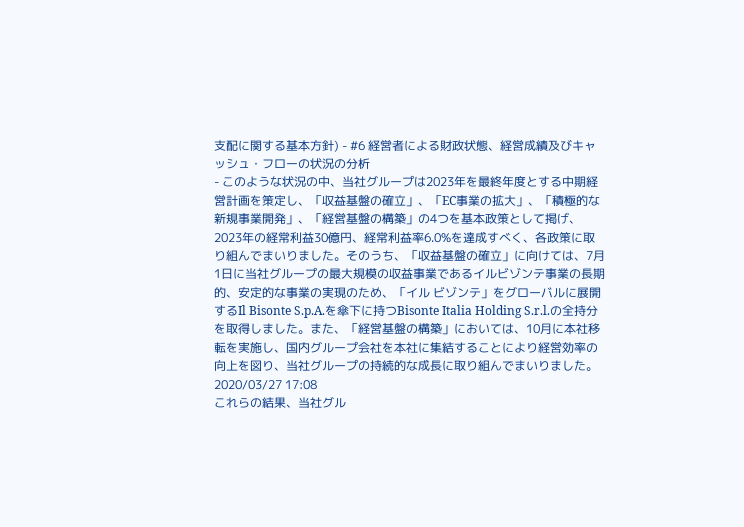支配に関する基本方針) - #6 経営者による財政状態、経営成績及びキャッシュ・フローの状況の分析
- このような状況の中、当社グループは2023年を最終年度とする中期経営計画を策定し、「収益基盤の確立」、「EC事業の拡大」、「積極的な新規事業開発」、「経営基盤の構築」の4つを基本政策として掲げ、2023年の経常利益30億円、経常利益率6.0%を達成すべく、各政策に取り組んでまいりました。そのうち、「収益基盤の確立」に向けては、7月1日に当社グループの最大規模の収益事業であるイルビゾンテ事業の長期的、安定的な事業の実現のため、「イル ビゾンテ」をグローバルに展開するIl Bisonte S.p.A.を傘下に持つBisonte Italia Holding S.r.l.の全持分を取得しました。また、「経営基盤の構築」においては、10月に本社移転を実施し、国内グループ会社を本社に集結することにより経営効率の向上を図り、当社グループの持続的な成長に取り組んでまいりました。2020/03/27 17:08
これらの結果、当社グル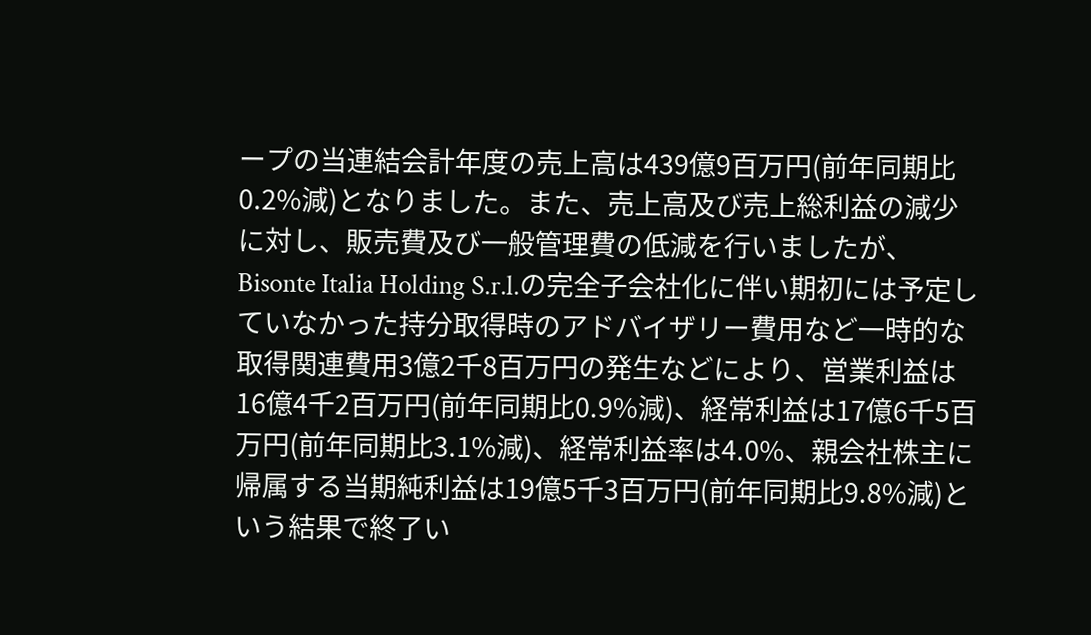ープの当連結会計年度の売上高は439億9百万円(前年同期比0.2%減)となりました。また、売上高及び売上総利益の減少に対し、販売費及び一般管理費の低減を行いましたが、Bisonte Italia Holding S.r.l.の完全子会社化に伴い期初には予定していなかった持分取得時のアドバイザリー費用など一時的な取得関連費用3億2千8百万円の発生などにより、営業利益は16億4千2百万円(前年同期比0.9%減)、経常利益は17億6千5百万円(前年同期比3.1%減)、経常利益率は4.0%、親会社株主に帰属する当期純利益は19億5千3百万円(前年同期比9.8%減)という結果で終了い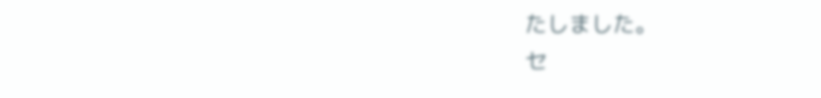たしました。
セ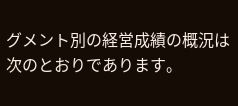グメント別の経営成績の概況は次のとおりであります。